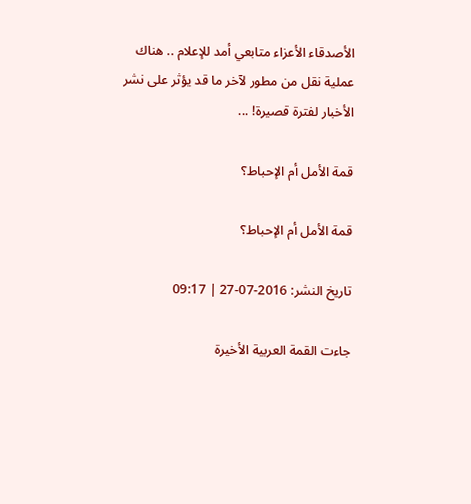الأصدقاء الأعزاء متابعي أمد للإعلام .. هناك عملية نقل من مطور لآخر ما قد يؤثر على نشر الأخبار لفترة قصيرة! ...

قمة الأمل أم الإحباط؟

قمة الأمل أم الإحباط؟

تاريخ النشر: 2016-07-27 | 09:17

جاءت القمة العربية الأخيرة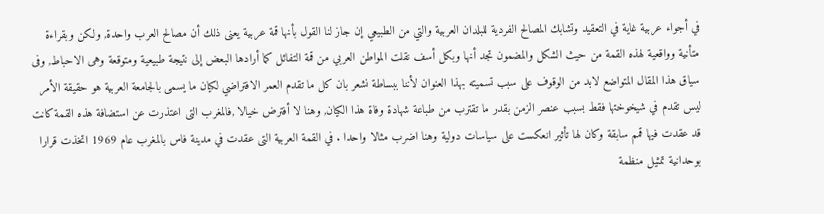في أجواء عربية غاية في التعقيد وتشابك المصالح الفردية للبلدان العربية والتي من الطبيعي إن جاز لنا القول بأنها قمة عربية يعنى ذلك أن مصالح العرب واحدة, ولكن وبقراءة متأنية وواقعية لهذه القمة من حيث الشكل والمضمون تجد أنها وبكل أسف نقلت المواطن العربي من قمة التفائل كما أرادها البعض إلى نتيجة طبيعية ومتوقعة وهى الاحباط, وفى سياق هذا المقال المتواضع لابد من الوقوف على سبب تسميته بهذا العنوان لأننا ببساطة نشعر بان كل ما تقدم العمر الافتراضي لكيان ما يسمى بالجامعة العربية هو حقيقة الأمر ليس تقدم في شيخوختها فقط بسبب عنصر الزمن بقدر ما تقترب من طباعة شهادة وفاة هذا الكيان, وهنا لا أفترض خيالا ,فالمغرب التى اعتذرت عن استضافة هذه القمة كانت قد عقدت فيها قمم سابقة وكان لها تأثير انعكست على سياسات دولية وهنا اضرب مثالا واحدا . في القمة العربية التى عقدت في مدينة فاس بالمغرب عام 1969 اتخذت قرارا بوحدانية تمثيل منظمة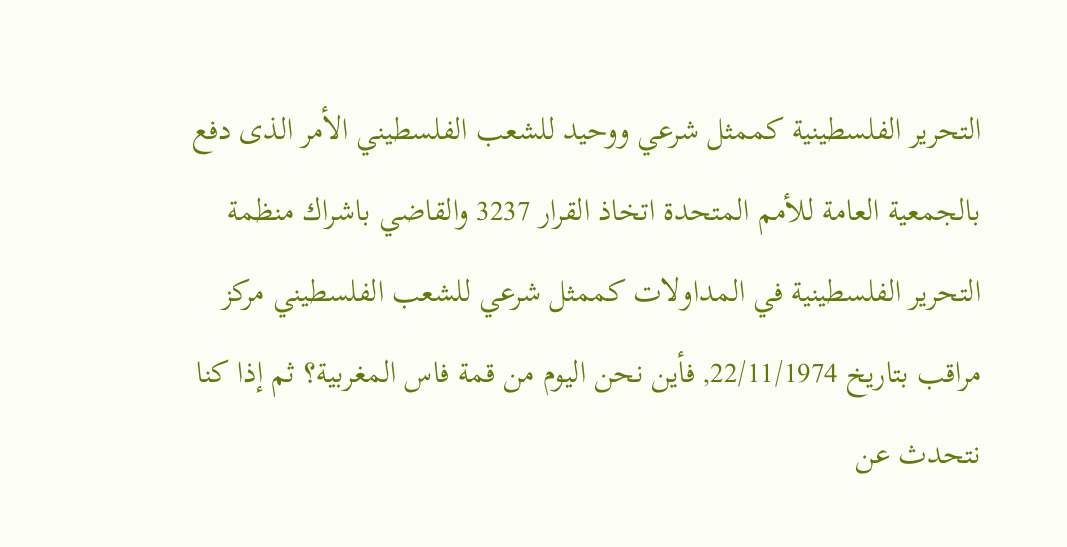التحرير الفلسطينية كممثل شرعي ووحيد للشعب الفلسطيني الأمر الذى دفع بالجمعية العامة للأمم المتحدة اتخاذ القرار 3237 والقاضي باشراك منظمة التحرير الفلسطينية في المداولات كممثل شرعي للشعب الفلسطيني مركز مراقب بتاريخ 22/11/1974, فأين نحن اليوم من قمة فاس المغربية؟ ثم إذا كنا نتحدث عن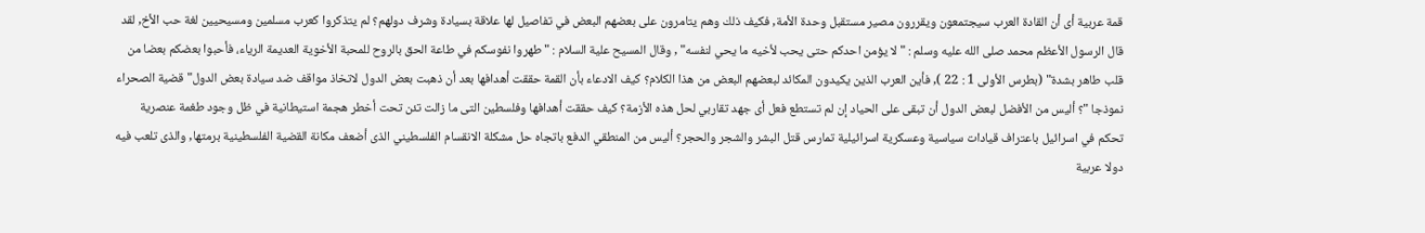قمة عربية أى أن القادة العرب سيجتمعون ويقررون مصير مستقبل وحدة الأمة, فكيف ذلك وهم يتامرون على بعضهم البعض في تفاصيل لها علاقة بسيادة وشرف دولهم؟ لم يتذكروا كعرب مسلمين ومسيحيين لغة حب الأخ, لقد قال الرسول الأعظم محمد صلى الله عليه وسلم : " لا يؤمن احدكم حتى يحب لأخيه ما يحي لنفسه" , وقال المسيح علية السلام : " طهروا نفوسكم في طاعة الحق بالروح للمحبة الأخوية العديمة الرياء، فأحبوا بعضكم بعضا من قلب طاهر بشدة" (بطرس الأولى 1 : 22 ), فأين العرب الذين يكيدون المكائد لبعضهم البعض من هذا الكلام؟ كيف الادعاء بأن القمة حققت أهدافها بعد أن ذهبت بعض الدول لاتخاذ مواقف ضد سيادة بعض الدول" قضية الصحراء نموذجا "؟ أليس من الأفضل لبعض الدول أن تبقى على الحياد إن لم تستطع فعل أى جهد تقاربي لحل هذه الأزمة؟ كيف حققت أهدافها وفلسطين التى ما زالت تئن تحت أخطر هجمة استيطانية في ظل وجود طغمة عنصرية تحكم في اسرائيل باعتراف قيادات سياسية وعسكرية اسرائيلية تمارس قتل البشر والشجر والحجر؟ أليس من المنطقي الدفع باتجاه حل مشكلة الانقسام الفلسطيني الذى أضعف مكانة القضية الفلسطينية برمتها, والذى تلعب فيه دولا عربية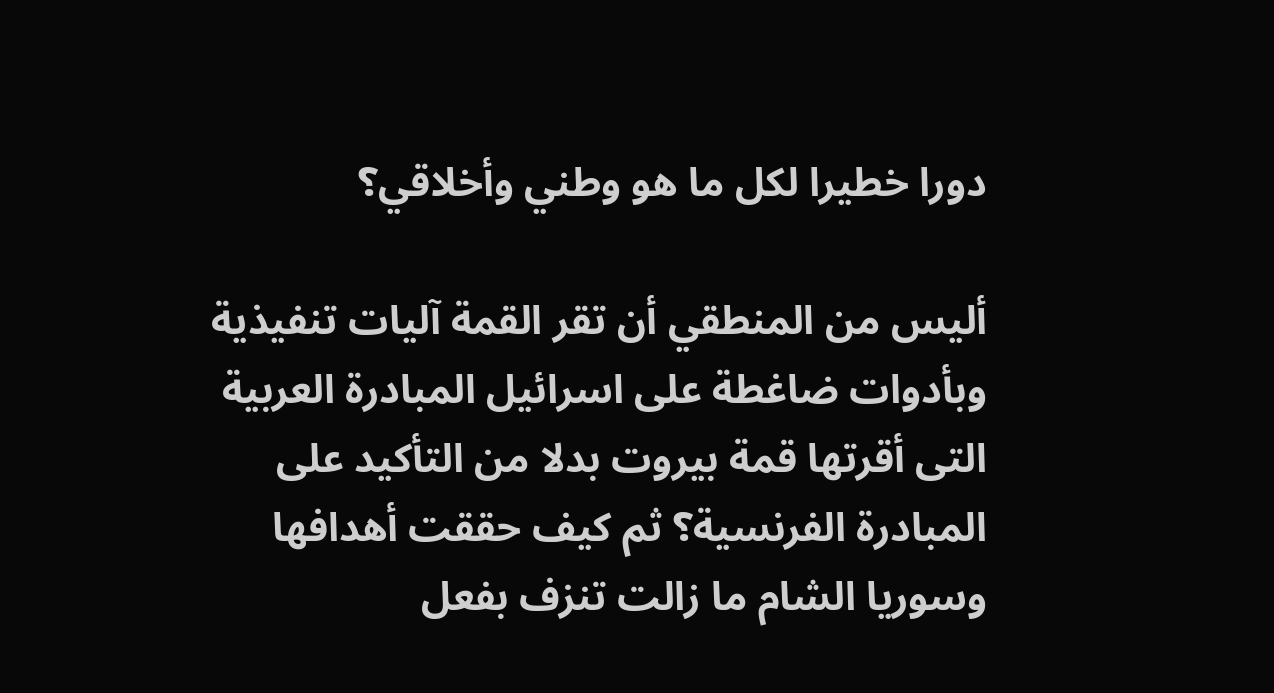دورا خطيرا لكل ما هو وطني وأخلاقي؟

أليس من المنطقي أن تقر القمة آليات تنفيذية وبأدوات ضاغطة على اسرائيل المبادرة العربية التى أقرتها قمة بيروت بدلا من التأكيد على المبادرة الفرنسية؟ ثم كيف حققت أهدافها وسوريا الشام ما زالت تنزف بفعل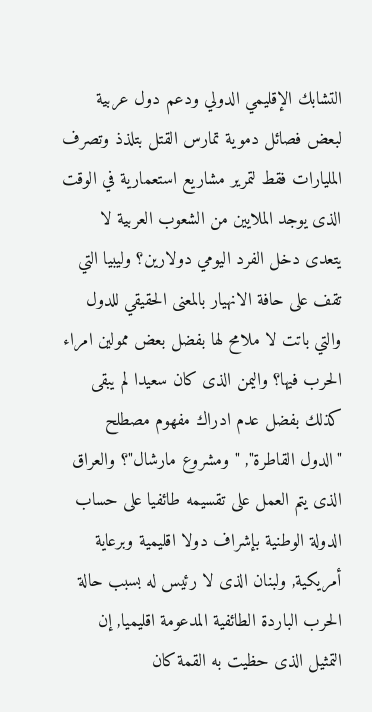التشابك الإقليمي الدولي ودعم دول عربية لبعض فصائل دموية تمارس القتل بتلذذ وتصرف المليارات فقط لتمرير مشاريع استعمارية في الوقت الذى يوجد الملايين من الشعوب العربية لا يتعدى دخل الفرد اليومي دولارين؟ وليبيا التي تقف على حافة الانهيار بالمعنى الحقيقي للدول والتي باتت لا ملامح لها بفضل بعض ممولين امراء الحرب فيها؟ واليمن الذى كان سعيدا لم يبقى كذلك بفضل عدم ادراك مفهوم مصطلح "الدول القاطرة", " ومشروع مارشال"؟ والعراق الذى يتم العمل على تقسيمه طائفيا على حساب الدولة الوطنية بإشراف دولا اقليمية وبرعاية أمريكية, ولبنان الذى لا رئيس له بسبب حالة الحرب الباردة الطائفية المدعومة اقليميا, إن التمثيل الذى حظيت به القمة كان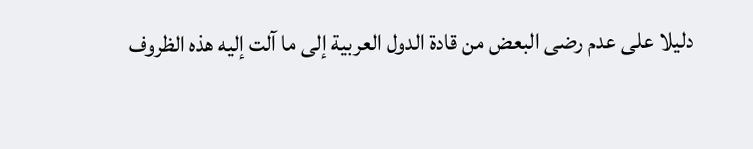دليلا على عدم رضى البعض من قادة الدول العربية إلى ما آلت إليه هذه الظروف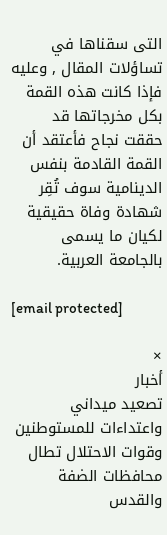التى سقناها في تساؤلات المقال , وعليه فإذا كانت هذه القمة بكل مخرجاتها قد حققت نجاح فأعتقد أن القمة القادمة بنفس الدينامية سوف تُقِر شهادة وفاة حقيقية لكيان ما يسمى بالجامعة العربية.

[email protected]

×
أخبار
تصعيد ميداني واعتداءات للمستوطنين وقوات الاحتلال تطال محافظات الضفة والقدس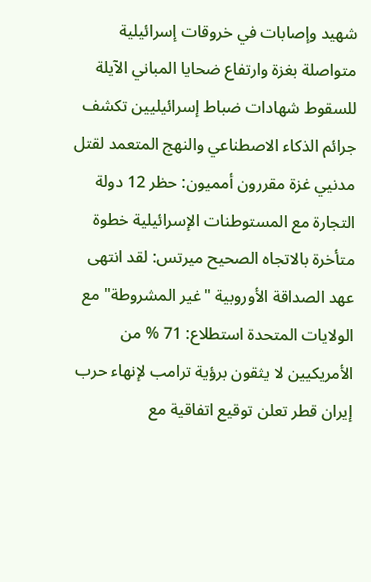شهيد وإصابات في خروقات إسرائيلية متواصلة بغزة وارتفاع ضحايا المباني الآيلة للسقوط شهادات ضباط إسرائيليين تكشف جرائم الذكاء الاصطناعي والنهج المتعمد لقتل مدنيي غزة مقررون أمميون: حظر 12 دولة التجارة مع المستوطنات الإسرائيلية خطوة متأخرة بالاتجاه الصحيح ميرتس: لقد انتهى عهد الصداقة الأوروبية "غير المشروطة" مع الولايات المتحدة استطلاع: 71 % من الأمريكيين لا يثقون برؤية ترامب لإنهاء حرب إيران قطر تعلن توقيع اتفاقية مع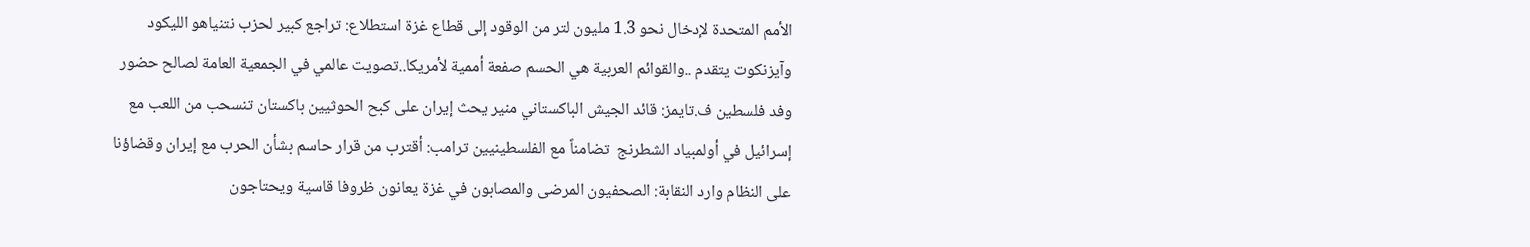الأمم المتحدة لإدخال نحو 1.3 مليون لتر من الوقود إلى قطاع غزة استطلاع: تراجع كبير لحزب نتنياهو الليكود وآيزنكوت يتقدم ..والقوائم العربية هي الحسم صفعة أممية لأمريكا..تصويت عالمي في الجمعية العامة لصالح حضور وفد فلسطين ف.تايمز: قائد الجيش الباكستاني منير يحث إيران على كبح الحوثيين باكستان تنسحب من اللعب مع إسرائيل في أولمبياد الشطرنج  تضامناً مع الفلسطينيين ترامب: أقترب من قرار حاسم بشأن الحرب مع إيران وقضاؤنا على النظام وارد النقابة: الصحفيون المرضى والمصابون في غزة يعانون ظروفا قاسية ويحتاجون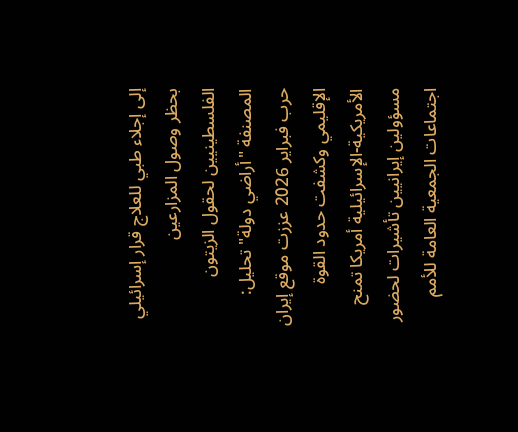إلى إجلاء طبي للعلاج قرار إسرائيلي بحظر وصول المزارعين الفلسطينيين لحقول الزيتون المصنفة "أراضي دولة" تحليل: حرب فبراير 2026 عززت موقع إيران الإقليمي وكشفت حدود القوة الأمريكية-الإسرائيلية أمريكا تمنح مسؤولين إيرانيين تأشيرات لحضور اجتماعات الجمعية العامة للأمم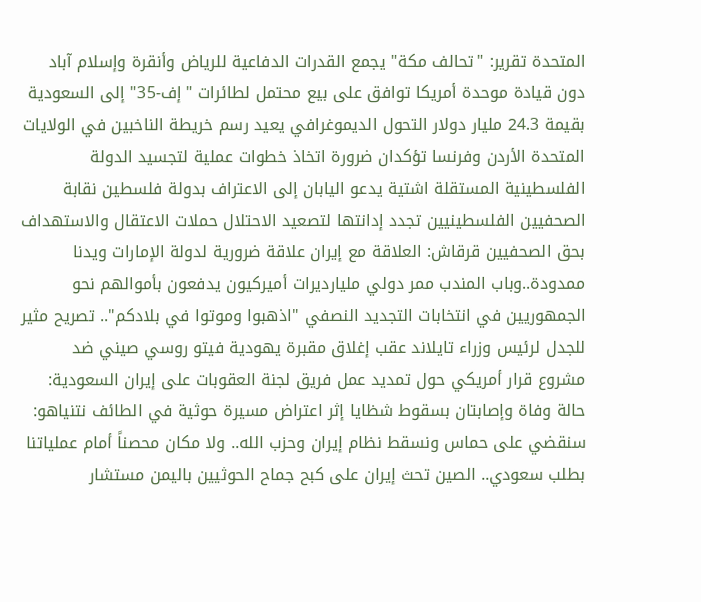المتحدة تقرير: "تحالف مكة" يجمع القدرات الدفاعية للرياض وأنقرة وإسلام آباد دون قيادة موحدة أمريكا توافق على بيع محتمل لطائرات "إف-35" إلى السعودية بقيمة 24.3 مليار دولار التحول الديموغرافي يعيد رسم خريطة الناخبين في الولايات المتحدة الأردن وفرنسا تؤكدان ضرورة اتخاذ خطوات عملية لتجسيد الدولة الفلسطينية المستقلة اشتية يدعو اليابان إلى الاعتراف بدولة فلسطين نقابة الصحفيين الفلسطينيين تجدد إدانتها لتصعيد الاحتلال حملات الاعتقال والاستهداف بحق الصحفيين قرقاش: العلاقة مع إيران علاقة ضرورية لدولة الإمارات ويدنا ممدودة..وباب المندب ممر دولي مليارديرات أميركيون يدفعون بأموالهم نحو الجمهوريين في انتخابات التجديد النصفي "اذهبوا وموتوا في بلادكم".. تصريح مثير للجدل لرئيس وزراء تايلاند عقب إغلاق مقبرة يهودية فيتو روسي صيني ضد مشروع قرار أمريكي حول تمديد عمل فريق لجنة العقوبات على إيران السعودية: حالة وفاة وإصابتان بسقوط شظايا إثر اعتراض مسيرة حوثية في الطائف نتنياهو: سنقضي على حماس ونسقط نظام إيران وحزب الله.. ولا مكان محصناً أمام عملياتنا بطلب سعودي.. الصين تحث إيران على كبح جماح الحوثيين باليمن مستشار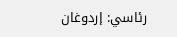رئاسي: إردوغان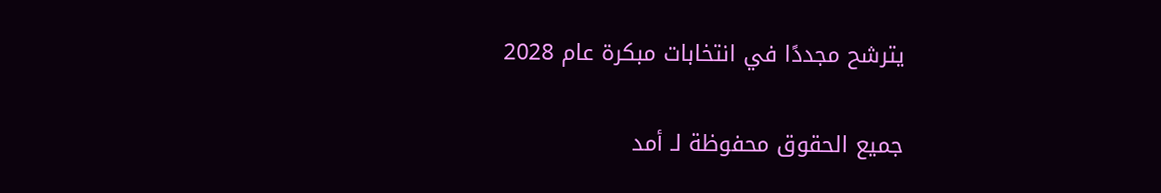يترشح مجددًا في انتخابات مبكرة عام 2028

جميع الحقوق محفوظة لـ أمد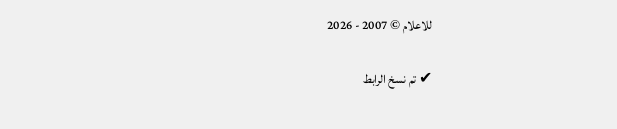للاعلام © 2007 - 2026

✔ تم نسخ الرابط